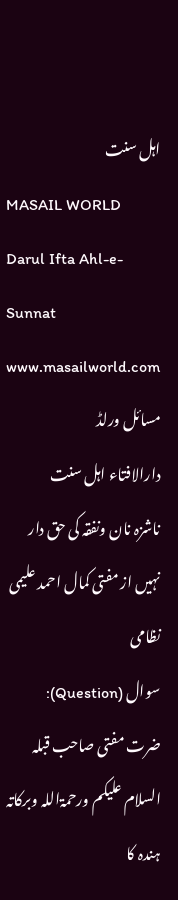اہل سنت
MASAIL WORLD
Darul Ifta Ahl-e-Sunnat
www.masailworld.com
مسائل ورلڈ
دارالافتاء اہل سنت
ناشزہ نان ونفقہ کی حق دار نہیں از مفتی کمال احمد علیمی نظامی
سوال (Question):
ضرت مفتی صاحب قبلہ السلام علیکم ورحمۃاللہ وبرکاتہ
ہندہ کا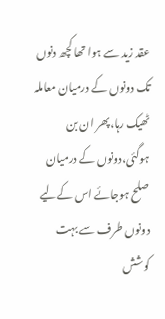عقد زید سے ہوا تھا کچھ دنوں تک دونوں کے درمیان معاملہ ٹھیک رہا،پھر ان بن ہوگئی،دونوں کے درمیان صلح ہوجائے اس کےلیے دونوں طرف سے بہت کوشش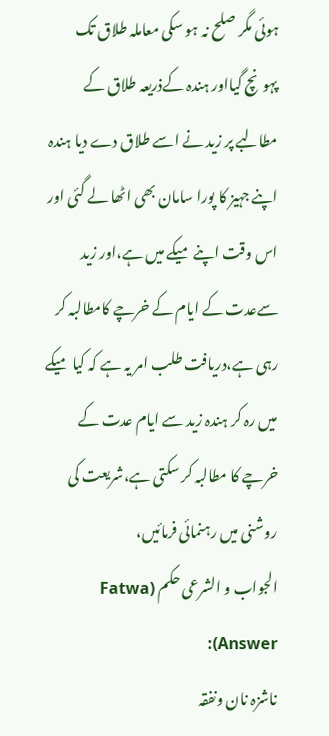ہوئی مگر صلح نہ ہو سکی معاملہ طلاق تک پہونچ گیااور ہندہ کےذریعہ طلاق کے مطالبے پر زید نے اسے طلاق دے دیا ہندہ اپنے جہیز کا پورا سامان بھی اٹھا لے گئی اور اس وقت اپنے میکے میں ہے،اور زید سےعدت کے ایام کے خرچے کامطالبہ کر رہی ہے،دریافت طلب امر یہ ہے کہ کیا میکے میں رہ کر ہندہ زید سے ایام عدت کے خرچے کا مطالبہ کر سکتی ہے،شریعت کی روشنی میں رہنمائی فرمائیں،
الجواب و الشرعی حکم (Fatwa Answer):
ناشزہ نان ونفقہ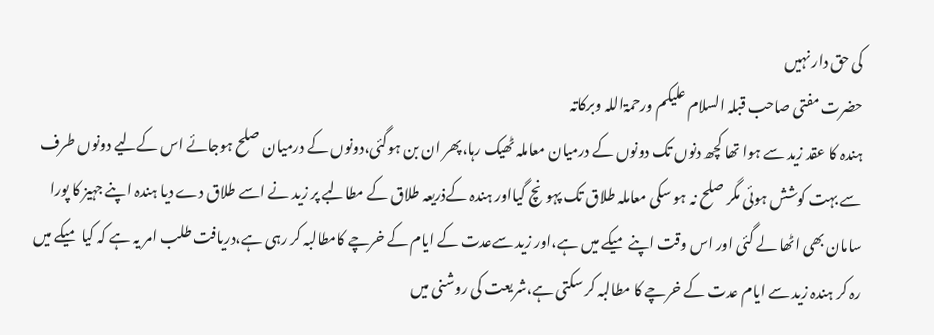کی حق دار نہیں
حضرت مفتی صاحب قبلہ السلام علیکم ورحمۃاللہ وبرکاتہ
ہندہ کا عقد زید سے ہوا تھا کچھ دنوں تک دونوں کے درمیان معاملہ ٹھیک رہا،پھر ان بن ہوگئی،دونوں کے درمیان صلح ہوجائے اس کےلیے دونوں طرف سے بہت کوشش ہوئی مگر صلح نہ ہو سکی معاملہ طلاق تک پہونچ گیااور ہندہ کےذریعہ طلاق کے مطالبے پر زید نے اسے طلاق دے دیا ہندہ اپنے جہیز کا پورا سامان بھی اٹھا لے گئی اور اس وقت اپنے میکے میں ہے،اور زید سےعدت کے ایام کے خرچے کامطالبہ کر رہی ہے،دریافت طلب امر یہ ہے کہ کیا میکے میں رہ کر ہندہ زید سے ایام عدت کے خرچے کا مطالبہ کر سکتی ہے،شریعت کی روشنی میں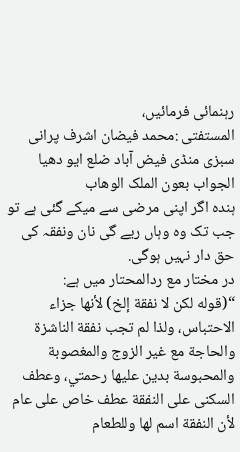رہنمائی فرمائیں،
المستفتی :محمد فیضان اشرف پرانی سبزی منڈی فیض آباد ضلع ایو دھیا
الجواب بعون الملک الوھاب
ہندہ اگر اپنی مرضی سے میکے گئی ہے تو جب تک وہ وہاں ریے گی نان ونفقہ کی حق دار نہیں ہوگی.
در مختار مع ردالمحتار میں ہے:
“(قوله لكن لا نفقة إلخ) لأنها جزاء الاحتباس، ولذا لم تجب نفقة الناشزة والحاجة مع غير الزوج والمغصوبة والمحبوسة بدين عليها رحمتي، وعطف السكنى على النفقة عطف خاص على عام لأن النفقة اسم لها وللطعام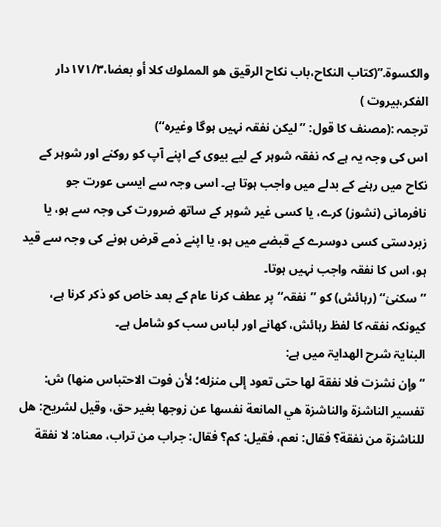والكسوة.”(كتاب النكاح،باب نكاح الرقيق هو المملوك كلا أو بعضا،١٧١/٣دار الفكر،بیروت )
ترجمہ :(مصنف کا قول: ’’لیکن نفقہ نہیں ہوگا وغیرہ‘‘)
اس کی وجہ یہ ہے کہ نفقہ شوہر کے لیے بیوی کے اپنے آپ کو روکنے اور شوہر کے نکاح میں رہنے کے بدلے میں واجب ہوتا ہے۔ اسی وجہ سے ایسی عورت جو نافرمانی (نشوز) کرے، یا کسی غیر شوہر کے ساتھ ضرورت کی وجہ سے ہو، یا زبردستی کسی دوسرے کے قبضے میں ہو، یا اپنے ذمے قرض ہونے کی وجہ سے قید ہو، اس کا نفقہ واجب نہیں ہوتا۔
’’سکنیٰ‘‘ (رہائش) کو ’’نفقہ‘‘ پر عطف کرنا عام کے بعد خاص کو ذکر کرنا ہے، کیونکہ نفقہ کا لفظ رہائش، کھانے اور لباس سب کو شامل ہے۔
البنایۃ شرح الھدایۃ میں ہے:
“وإن نشزت فلا نفقة لها حتى تعود إلى منزله؛ لأن فوت الاحتباس منها) ش: تفسير الناشزة والناشزۃ هي المانعة نفسها عن زوجها بغير حق، وقيل لشريح: هل للناشزة من نفقة؟ فقال: نعم، فقيل: كم؟ فقال: جراب من تراب، معناه: لا نفقة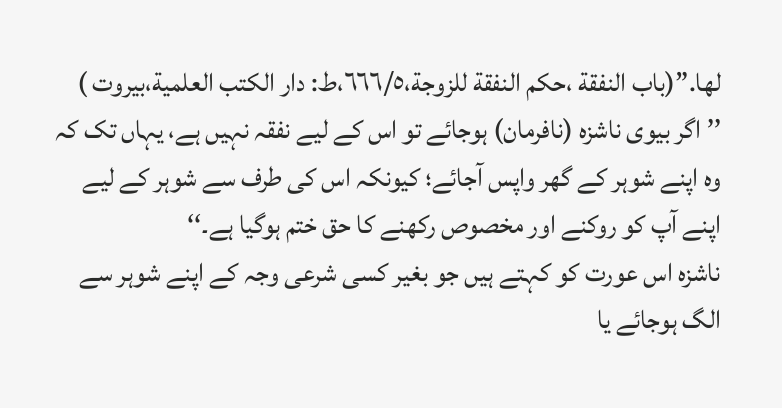لها.”(باب النفقة ،حكم النفقة للزوجة،٦٦٦/٥،ط: دار الكتب العلمية،بیروت )
’’اگر بیوی ناشزہ (نافرمان) ہوجائے تو اس کے لیے نفقہ نہیں ہے، یہاں تک کہ وہ اپنے شوہر کے گھر واپس آجائے؛ کیونکہ اس کی طرف سے شوہر کے لیے اپنے آپ کو روکنے اور مخصوص رکھنے کا حق ختم ہوگیا ہے۔‘‘
ناشزہ اس عورت کو کہتے ہیں جو بغیر کسی شرعی وجہ کے اپنے شوہر سے الگ ہوجائے یا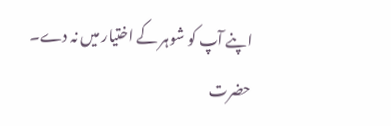اپنے آپ کو شوہر کے اختیار میں نہ دے۔
حضرت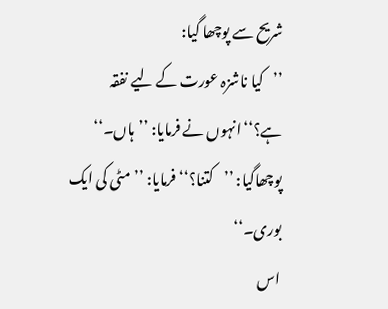شریح سے پوچھا گیا:
’’کیا ناشزہ عورت کے لیے نفقہ ہے؟‘‘انہوں نے فرمایا: ’’ہاں۔‘‘
پوچھاگیا: ’’کتنا؟‘‘فرمایا: ’’مٹی کی ایک بوری۔‘‘
اس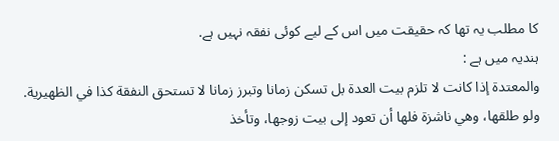کا مطلب یہ تھا کہ حقیقت میں اس کے لیے کوئی نفقہ نہیں ہے.
ہندیہ میں ہے :
والمعتدة إذا كانت لا تلزم بيت العدة بل تسكن زمانا وتبرز زمانا لا تستحق النفقة كذا في الظهيرية. ولو طلقها، وهي ناشزة فلها أن تعود إلى بيت زوجها، وتأخذ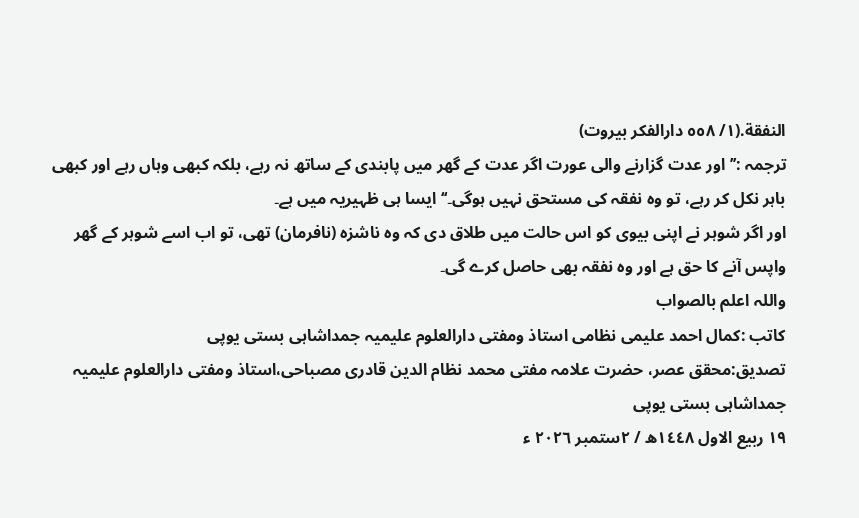النفقة.(١/ ٥٥٨ دارالفکر بیروت)
ترجمہ :’’اور عدت گزارنے والی عورت اگر عدت کے گھر میں پابندی کے ساتھ نہ رہے، بلکہ کبھی وہاں رہے اور کبھی باہر نکل کر رہے، تو وہ نفقہ کی مستحق نہیں ہوگی۔‘‘ ایسا ہی ظہیریہ میں ہے۔
اور اگر شوہر نے اپنی بیوی کو اس حالت میں طلاق دی کہ وہ ناشزہ (نافرمان) تھی، تو اب اسے شوہر کے گھر واپس آنے کا حق ہے اور وہ نفقہ بھی حاصل کرے گی۔
واللہ اعلم بالصواب
کاتب :کمال احمد علیمی نظامی استاذ ومفتی دارالعلوم علیمیہ جمداشاہی بستی یوپی
تصدیق:محقق عصر، حضرت علامہ مفتی محمد نظام الدین قادری مصباحی،استاذ ومفتی دارالعلوم علیمیہ جمداشاہی بستی یوپی
١٩ ربیع الاول ١٤٤٨ھ / ٢ستمبر ٢٠٢٦ ء